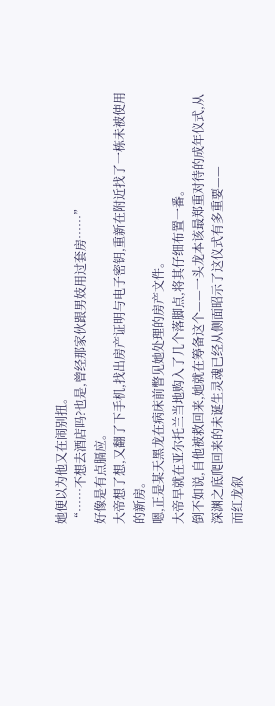她便以为他又在闹别扭。
“……不想去酒店吗?也是,曾经那家伙跟男妓用过套房……”
好像是有点膈应。
大帝想了想,又翻了下手机,找出房产证明与电子密钥,重新在附近找了一栋未被使用的新房。
嗯,正是某天黑龙在病床前瞥见她处理的房产文件。
大帝早就在亚尔托兰当地购入了几个落脚点,将其仔细布置一番。
倒不如说,自他被救回来,她就在筹备这个——一头龙本该最郑重对待的成年仪式,从深渊之底爬回来的未诞生灵魂已经从侧面昭示了这仪式有多重要——
而红龙叙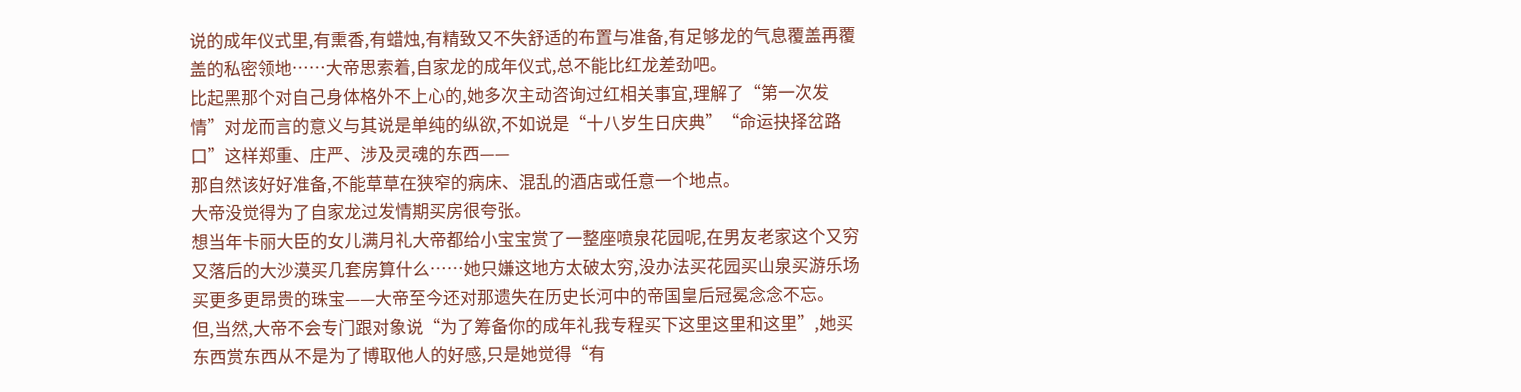说的成年仪式里,有熏香,有蜡烛,有精致又不失舒适的布置与准备,有足够龙的气息覆盖再覆盖的私密领地……大帝思索着,自家龙的成年仪式,总不能比红龙差劲吧。
比起黑那个对自己身体格外不上心的,她多次主动咨询过红相关事宜,理解了“第一次发情”对龙而言的意义与其说是单纯的纵欲,不如说是“十八岁生日庆典”“命运抉择岔路口”这样郑重、庄严、涉及灵魂的东西——
那自然该好好准备,不能草草在狭窄的病床、混乱的酒店或任意一个地点。
大帝没觉得为了自家龙过发情期买房很夸张。
想当年卡丽大臣的女儿满月礼大帝都给小宝宝赏了一整座喷泉花园呢,在男友老家这个又穷又落后的大沙漠买几套房算什么……她只嫌这地方太破太穷,没办法买花园买山泉买游乐场买更多更昂贵的珠宝——大帝至今还对那遗失在历史长河中的帝国皇后冠冕念念不忘。
但,当然,大帝不会专门跟对象说“为了筹备你的成年礼我专程买下这里这里和这里”,她买东西赏东西从不是为了博取他人的好感,只是她觉得“有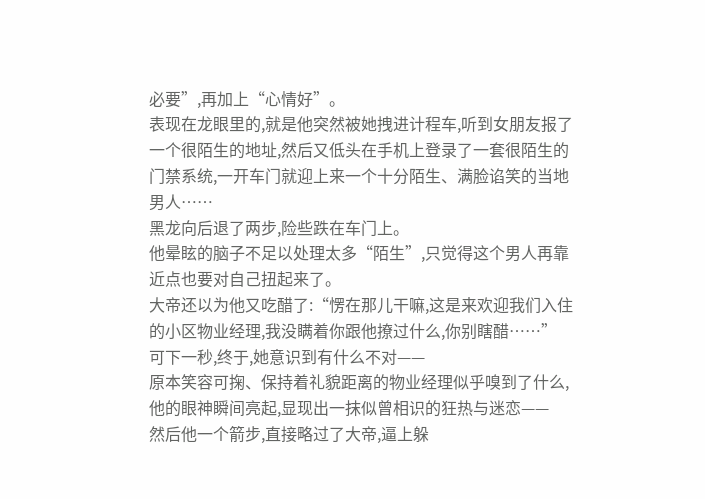必要”,再加上“心情好”。
表现在龙眼里的,就是他突然被她拽进计程车,听到女朋友报了一个很陌生的地址,然后又低头在手机上登录了一套很陌生的门禁系统,一开车门就迎上来一个十分陌生、满脸谄笑的当地男人……
黑龙向后退了两步,险些跌在车门上。
他晕眩的脑子不足以处理太多“陌生”,只觉得这个男人再靠近点也要对自己扭起来了。
大帝还以为他又吃醋了:“愣在那儿干嘛,这是来欢迎我们入住的小区物业经理,我没瞒着你跟他撩过什么,你别瞎醋……”
可下一秒,终于,她意识到有什么不对——
原本笑容可掬、保持着礼貌距离的物业经理似乎嗅到了什么,他的眼神瞬间亮起,显现出一抹似曾相识的狂热与迷恋——
然后他一个箭步,直接略过了大帝,逼上躲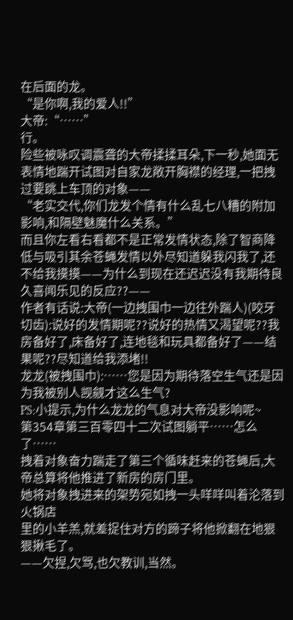在后面的龙。
“是你啊,我的爱人!!”
大帝:“……”
行。
险些被咏叹调震聋的大帝揉揉耳朵,下一秒,她面无表情地踹开试图对自家龙敞开胸襟的经理,一把拽过要跳上车顶的对象——
“老实交代,你们龙发个情有什么乱七八糟的附加影响,和隔壁魅魔什么关系。”
而且你左看右看都不是正常发情状态,除了智商降低与吸引其余苍蝇发情以外尽知道躲我闪我了,还不给我摸摸——为什么到现在还迟迟没有我期待良久喜闻乐见的反应??——
作者有话说:大帝(一边拽围巾一边往外踹人)(咬牙切齿):说好的发情期呢??说好的热情又渴望呢??我房备好了,床备好了,连地毯和玩具都备好了——结果呢??尽知道给我添堵!!
龙龙(被拽围巾):……您是因为期待落空生气还是因为我被别人觊觎才这么生气?
PS:小提示,为什么龙龙的气息对大帝没影响呢~
第354章第三百零四十二次试图躺平……怎么了……
拽着对象奋力踹走了第三个循味赶来的苍蝇后,大帝总算将他推进了新房的房门里。
她将对象拽进来的架势宛如拽一头咩咩叫着沦落到火锅店
里的小羊羔,就差捉住对方的蹄子将他掀翻在地狠狠揪毛了。
——欠捏,欠骂,也欠教训,当然。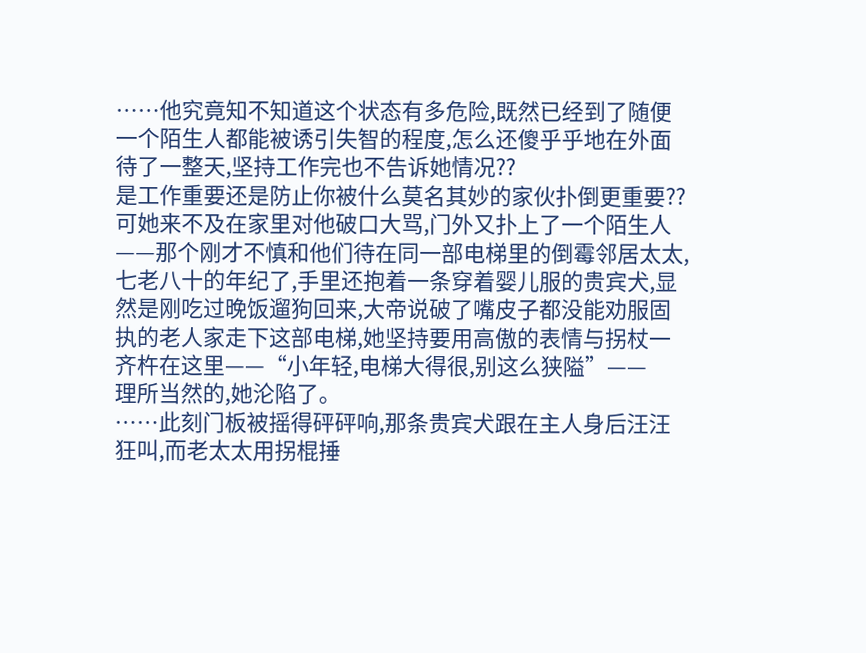……他究竟知不知道这个状态有多危险,既然已经到了随便一个陌生人都能被诱引失智的程度,怎么还傻乎乎地在外面待了一整天,坚持工作完也不告诉她情况??
是工作重要还是防止你被什么莫名其妙的家伙扑倒更重要??
可她来不及在家里对他破口大骂,门外又扑上了一个陌生人——那个刚才不慎和他们待在同一部电梯里的倒霉邻居太太,七老八十的年纪了,手里还抱着一条穿着婴儿服的贵宾犬,显然是刚吃过晚饭遛狗回来,大帝说破了嘴皮子都没能劝服固执的老人家走下这部电梯,她坚持要用高傲的表情与拐杖一齐杵在这里——“小年轻,电梯大得很,别这么狭隘”——
理所当然的,她沦陷了。
……此刻门板被摇得砰砰响,那条贵宾犬跟在主人身后汪汪狂叫,而老太太用拐棍捶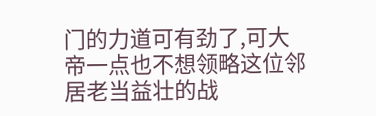门的力道可有劲了,可大帝一点也不想领略这位邻居老当益壮的战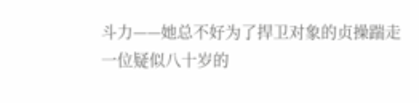斗力——她总不好为了捍卫对象的贞操踹走一位疑似八十岁的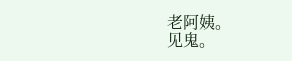老阿姨。
见鬼。